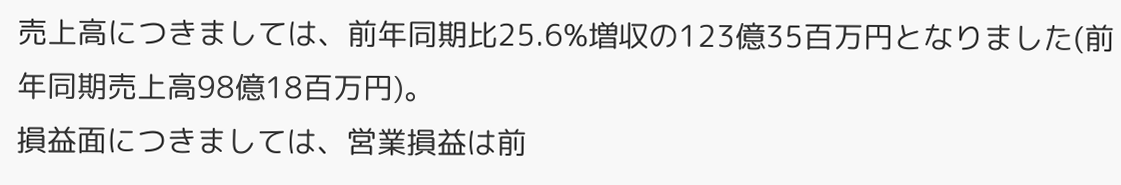売上高につきましては、前年同期比25.6%増収の123億35百万円となりました(前年同期売上高98億18百万円)。
損益面につきましては、営業損益は前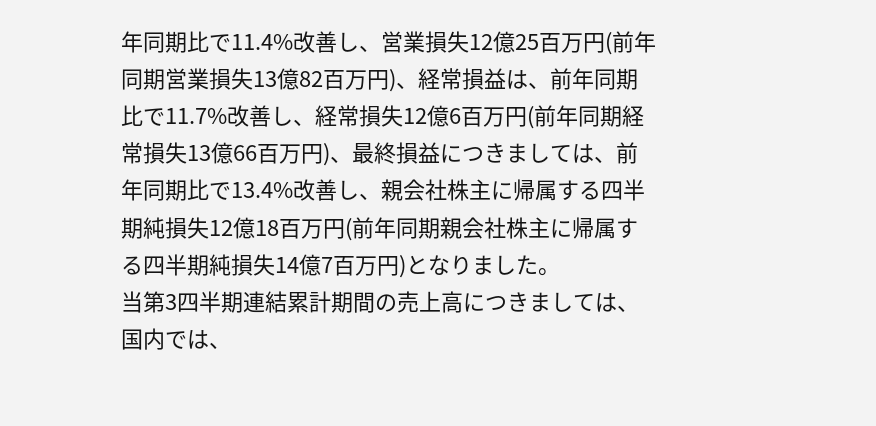年同期比で11.4%改善し、営業損失12億25百万円(前年同期営業損失13億82百万円)、経常損益は、前年同期比で11.7%改善し、経常損失12億6百万円(前年同期経常損失13億66百万円)、最終損益につきましては、前年同期比で13.4%改善し、親会社株主に帰属する四半期純損失12億18百万円(前年同期親会社株主に帰属する四半期純損失14億7百万円)となりました。
当第3四半期連結累計期間の売上高につきましては、国内では、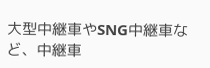大型中継車やSNG中継車など、中継車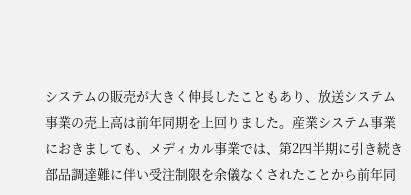システムの販売が大きく伸長したこともあり、放送システム事業の売上高は前年同期を上回りました。産業システム事業におきましても、メディカル事業では、第2四半期に引き続き部品調達難に伴い受注制限を余儀なくされたことから前年同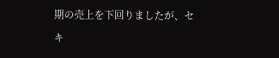期の売上を下回りましたが、セキ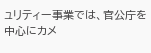ュリティー事業では、官公庁を中心にカメ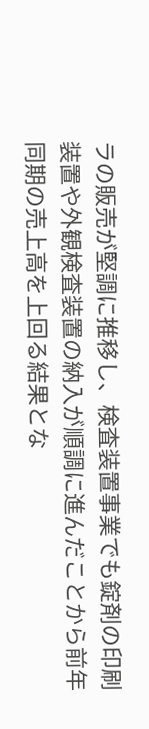ラの販売が堅調に推移し、検査装置事業でも錠剤の印刷装置や外観検査装置の納入が順調に進んだことから前年同期の売上高を上回る結果とな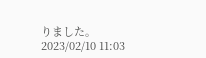りました。
2023/02/10 11:03